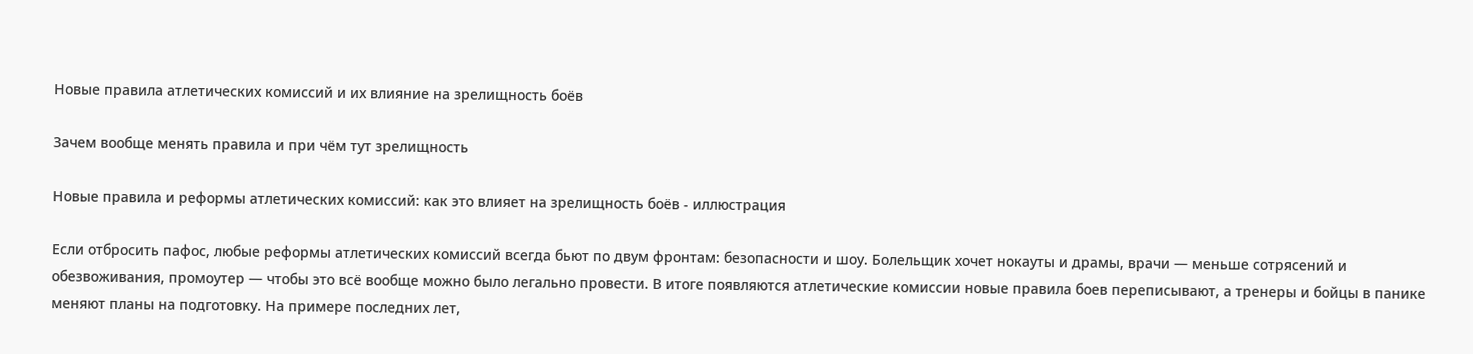Новые правила атлетических комиссий и их влияние на зрелищность боёв

Зачем вообще менять правила и при чём тут зрелищность

Новые правила и реформы атлетических комиссий: как это влияет на зрелищность боёв - иллюстрация

Если отбросить пафос, любые реформы атлетических комиссий всегда бьют по двум фронтам: безопасности и шоу. Болельщик хочет нокауты и драмы, врачи — меньше сотрясений и обезвоживания, промоутер — чтобы это всё вообще можно было легально провести. В итоге появляются атлетические комиссии новые правила боев переписывают, а тренеры и бойцы в панике меняют планы на подготовку. На примере последних лет,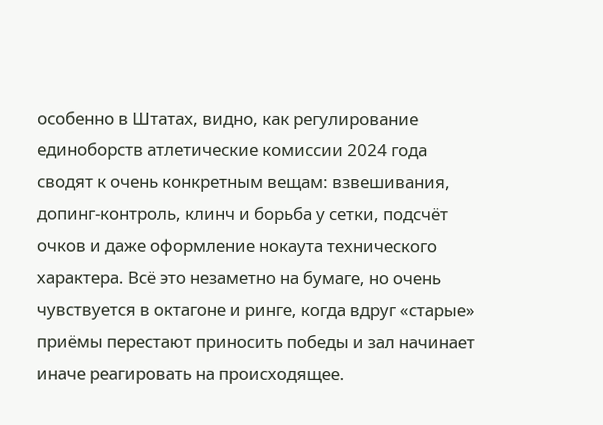особенно в Штатах, видно, как регулирование единоборств атлетические комиссии 2024 года сводят к очень конкретным вещам: взвешивания, допинг‑контроль, клинч и борьба у сетки, подсчёт очков и даже оформление нокаута технического характера. Всё это незаметно на бумаге, но очень чувствуется в октагоне и ринге, когда вдруг «старые» приёмы перестают приносить победы и зал начинает иначе реагировать на происходящее.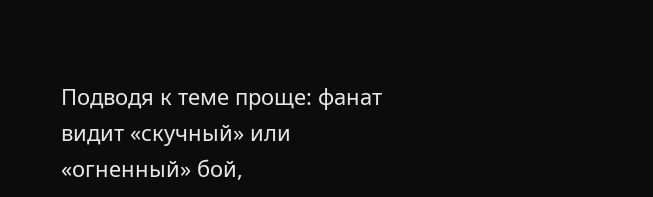Подводя к теме проще: фанат видит «скучный» или «огненный» бой,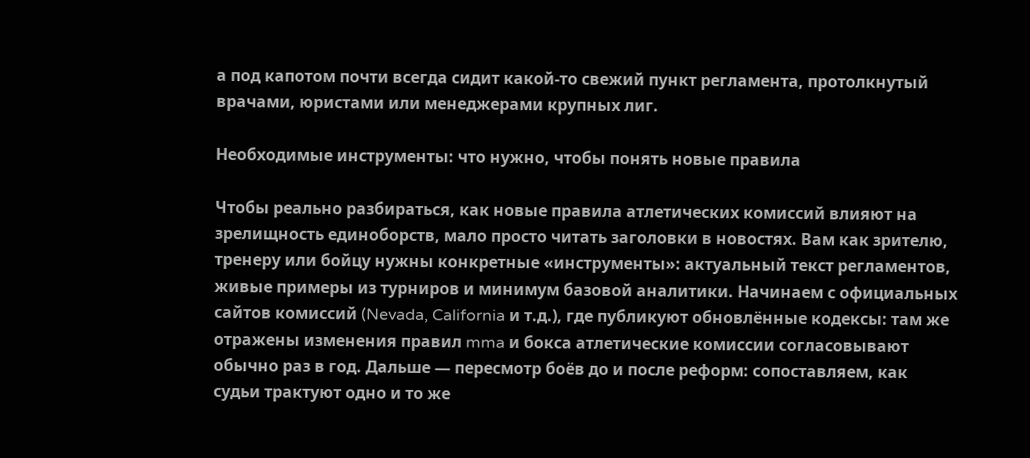а под капотом почти всегда сидит какой‑то свежий пункт регламента, протолкнутый врачами, юристами или менеджерами крупных лиг.

Необходимые инструменты: что нужно, чтобы понять новые правила

Чтобы реально разбираться, как новые правила атлетических комиссий влияют на зрелищность единоборств, мало просто читать заголовки в новостях. Вам как зрителю, тренеру или бойцу нужны конкретные «инструменты»: актуальный текст регламентов, живые примеры из турниров и минимум базовой аналитики. Начинаем с официальных сайтов комиссий (Nevada, California и т.д.), где публикуют обновлённые кодексы: там же отражены изменения правил mma и бокса атлетические комиссии согласовывают обычно раз в год. Дальше — пересмотр боёв до и после реформ: сопоставляем, как судьи трактуют одно и то же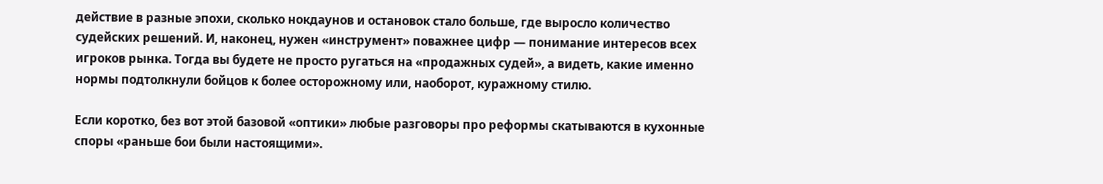действие в разные эпохи, сколько нокдаунов и остановок стало больше, где выросло количество судейских решений. И, наконец, нужен «инструмент» поважнее цифр — понимание интересов всех игроков рынка. Тогда вы будете не просто ругаться на «продажных судей», а видеть, какие именно нормы подтолкнули бойцов к более осторожному или, наоборот, куражному стилю.

Если коротко, без вот этой базовой «оптики» любые разговоры про реформы скатываются в кухонные споры «раньше бои были настоящими».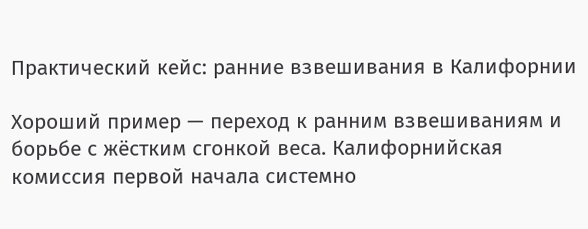Практический кейс: ранние взвешивания в Калифорнии

Хороший пример — переход к ранним взвешиваниям и борьбе с жёстким сгонкой веса. Калифорнийская комиссия первой начала системно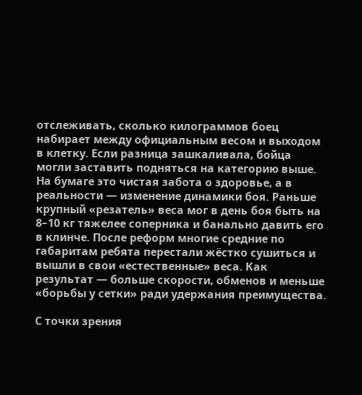отслеживать, сколько килограммов боец набирает между официальным весом и выходом в клетку. Если разница зашкаливала, бойца могли заставить подняться на категорию выше. На бумаге это чистая забота о здоровье, а в реальности — изменение динамики боя. Раньше крупный «резатель» веса мог в день боя быть на 8–10 кг тяжелее соперника и банально давить его в клинче. После реформ многие средние по габаритам ребята перестали жёстко сушиться и вышли в свои «естественные» веса. Как результат — больше скорости, обменов и меньше «борьбы у сетки» ради удержания преимущества.

С точки зрения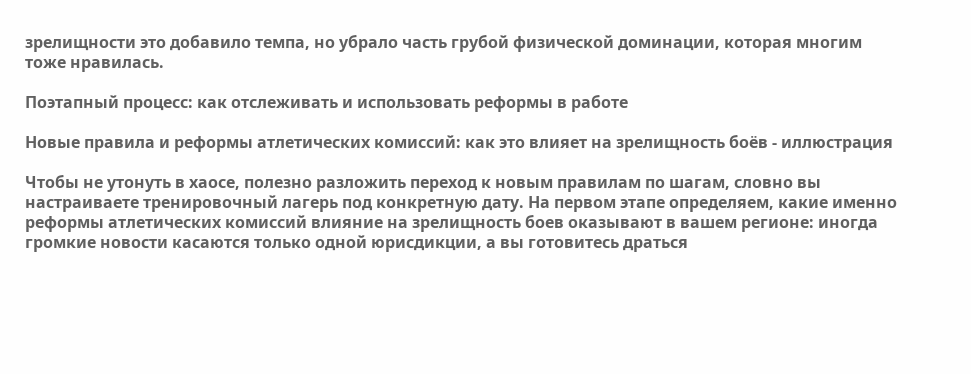зрелищности это добавило темпа, но убрало часть грубой физической доминации, которая многим тоже нравилась.

Поэтапный процесс: как отслеживать и использовать реформы в работе

Новые правила и реформы атлетических комиссий: как это влияет на зрелищность боёв - иллюстрация

Чтобы не утонуть в хаосе, полезно разложить переход к новым правилам по шагам, словно вы настраиваете тренировочный лагерь под конкретную дату. На первом этапе определяем, какие именно реформы атлетических комиссий влияние на зрелищность боев оказывают в вашем регионе: иногда громкие новости касаются только одной юрисдикции, а вы готовитесь драться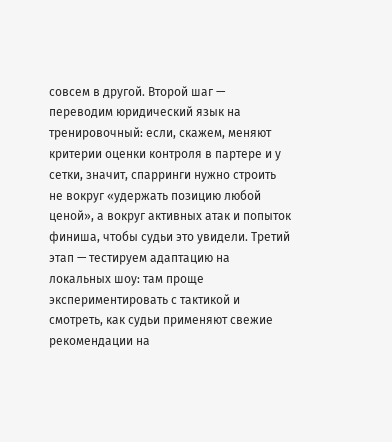совсем в другой. Второй шаг — переводим юридический язык на тренировочный: если, скажем, меняют критерии оценки контроля в партере и у сетки, значит, спарринги нужно строить не вокруг «удержать позицию любой ценой», а вокруг активных атак и попыток финиша, чтобы судьи это увидели. Третий этап — тестируем адаптацию на локальных шоу: там проще экспериментировать с тактикой и смотреть, как судьи применяют свежие рекомендации на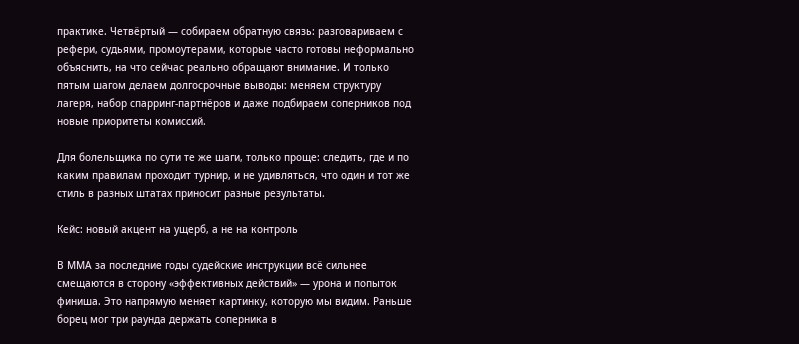практике. Четвёртый — собираем обратную связь: разговариваем с рефери, судьями, промоутерами, которые часто готовы неформально объяснить, на что сейчас реально обращают внимание. И только пятым шагом делаем долгосрочные выводы: меняем структуру лагеря, набор спарринг‑партнёров и даже подбираем соперников под новые приоритеты комиссий.

Для болельщика по сути те же шаги, только проще: следить, где и по каким правилам проходит турнир, и не удивляться, что один и тот же стиль в разных штатах приносит разные результаты.

Кейс: новый акцент на ущерб, а не на контроль

В ММА за последние годы судейские инструкции всё сильнее смещаются в сторону «эффективных действий» — урона и попыток финиша. Это напрямую меняет картинку, которую мы видим. Раньше борец мог три раунда держать соперника в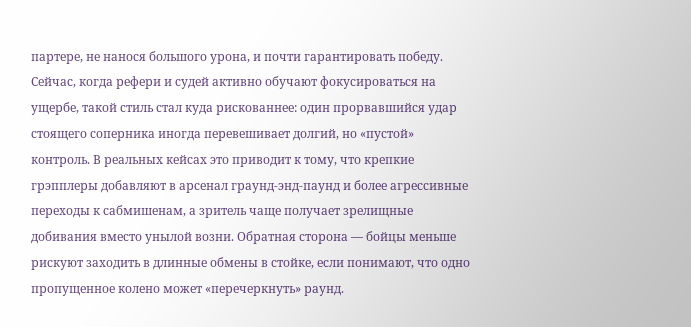партере, не нанося большого урона, и почти гарантировать победу. Сейчас, когда рефери и судей активно обучают фокусироваться на ущербе, такой стиль стал куда рискованнее: один прорвавшийся удар стоящего соперника иногда перевешивает долгий, но «пустой» контроль. В реальных кейсах это приводит к тому, что крепкие грэпплеры добавляют в арсенал граунд‑энд‑паунд и более агрессивные переходы к сабмишенам, а зритель чаще получает зрелищные добивания вместо унылой возни. Обратная сторона — бойцы меньше рискуют заходить в длинные обмены в стойке, если понимают, что одно пропущенное колено может «перечеркнуть» раунд.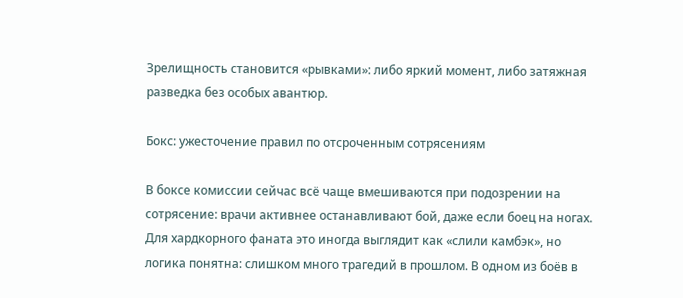Зрелищность становится «рывками»: либо яркий момент, либо затяжная разведка без особых авантюр.

Бокс: ужесточение правил по отсроченным сотрясениям

В боксе комиссии сейчас всё чаще вмешиваются при подозрении на сотрясение: врачи активнее останавливают бой, даже если боец на ногах. Для хардкорного фаната это иногда выглядит как «слили камбэк», но логика понятна: слишком много трагедий в прошлом. В одном из боёв в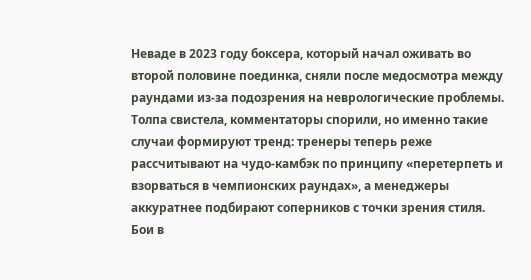Неваде в 2023 году боксера, который начал оживать во второй половине поединка, сняли после медосмотра между раундами из‑за подозрения на неврологические проблемы. Толпа свистела, комментаторы спорили, но именно такие случаи формируют тренд: тренеры теперь реже рассчитывают на чудо‑камбэк по принципу «перетерпеть и взорваться в чемпионских раундах», а менеджеры аккуратнее подбирают соперников с точки зрения стиля. Бои в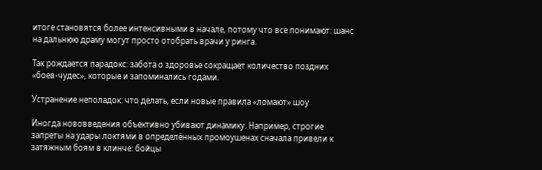итоге становятся более интенсивными в начале, потому что все понимают: шанс на дальнюю драму могут просто отобрать врачи у ринга.

Так рождается парадокс: забота о здоровье сокращает количество поздних «боев‑чудес», которые и запоминались годами.

Устранение неполадок: что делать, если новые правила «ломают» шоу

Иногда нововведения объективно убивают динамику. Например, строгие запреты на удары локтями в определённых промоушенах сначала привели к затяжным боям в клинче: бойцы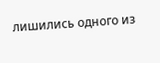лишились одного из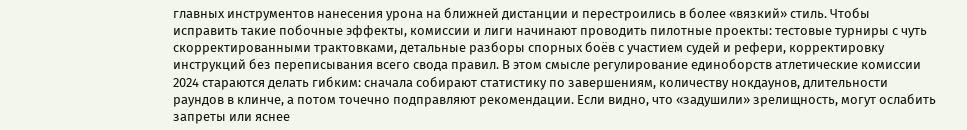главных инструментов нанесения урона на ближней дистанции и перестроились в более «вязкий» стиль. Чтобы исправить такие побочные эффекты, комиссии и лиги начинают проводить пилотные проекты: тестовые турниры с чуть скорректированными трактовками, детальные разборы спорных боёв с участием судей и рефери, корректировку инструкций без переписывания всего свода правил. В этом смысле регулирование единоборств атлетические комиссии 2024 стараются делать гибким: сначала собирают статистику по завершениям, количеству нокдаунов, длительности раундов в клинче, а потом точечно подправляют рекомендации. Если видно, что «задушили» зрелищность, могут ослабить запреты или яснее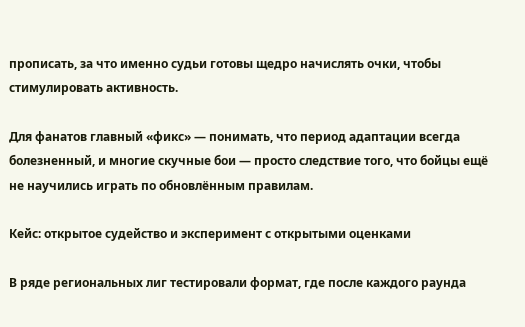прописать, за что именно судьи готовы щедро начислять очки, чтобы стимулировать активность.

Для фанатов главный «фикс» — понимать, что период адаптации всегда болезненный, и многие скучные бои — просто следствие того, что бойцы ещё не научились играть по обновлённым правилам.

Кейс: открытое судейство и эксперимент с открытыми оценками

В ряде региональных лиг тестировали формат, где после каждого раунда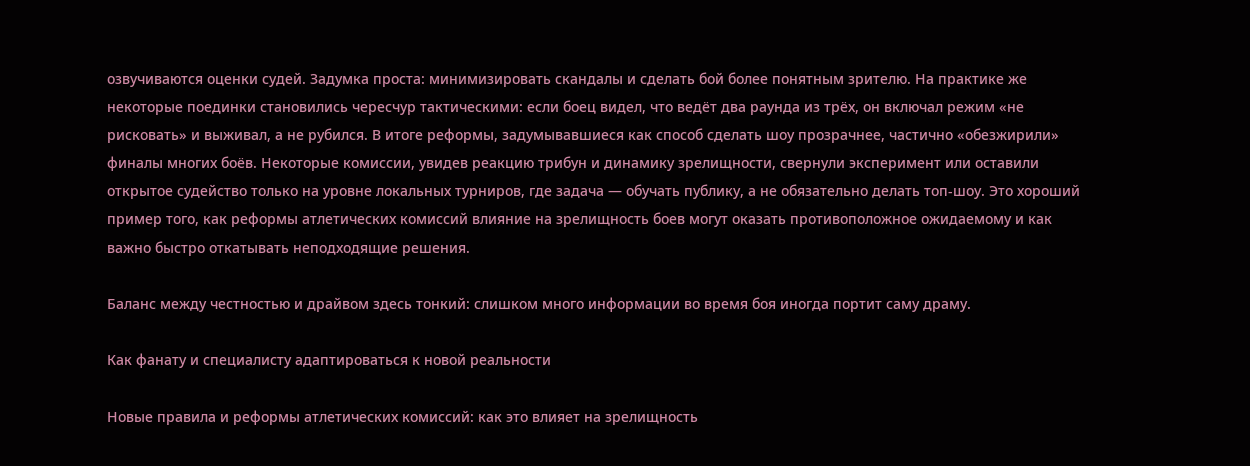озвучиваются оценки судей. Задумка проста: минимизировать скандалы и сделать бой более понятным зрителю. На практике же некоторые поединки становились чересчур тактическими: если боец видел, что ведёт два раунда из трёх, он включал режим «не рисковать» и выживал, а не рубился. В итоге реформы, задумывавшиеся как способ сделать шоу прозрачнее, частично «обезжирили» финалы многих боёв. Некоторые комиссии, увидев реакцию трибун и динамику зрелищности, свернули эксперимент или оставили открытое судейство только на уровне локальных турниров, где задача — обучать публику, а не обязательно делать топ‑шоу. Это хороший пример того, как реформы атлетических комиссий влияние на зрелищность боев могут оказать противоположное ожидаемому и как важно быстро откатывать неподходящие решения.

Баланс между честностью и драйвом здесь тонкий: слишком много информации во время боя иногда портит саму драму.

Как фанату и специалисту адаптироваться к новой реальности

Новые правила и реформы атлетических комиссий: как это влияет на зрелищность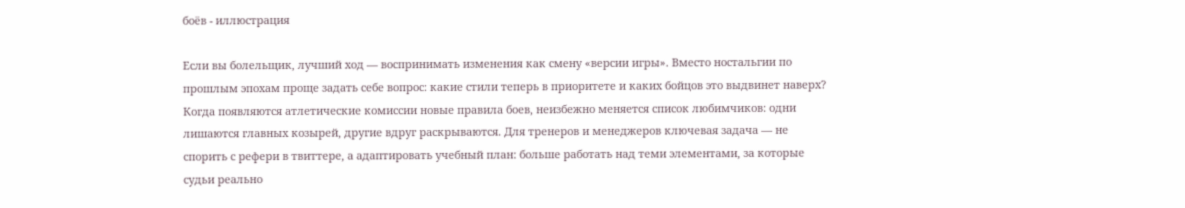боёв - иллюстрация

Если вы болельщик, лучший ход — воспринимать изменения как смену «версии игры». Вместо ностальгии по прошлым эпохам проще задать себе вопрос: какие стили теперь в приоритете и каких бойцов это выдвинет наверх? Когда появляются атлетические комиссии новые правила боев, неизбежно меняется список любимчиков: одни лишаются главных козырей, другие вдруг раскрываются. Для тренеров и менеджеров ключевая задача — не спорить с рефери в твиттере, а адаптировать учебный план: больше работать над теми элементами, за которые судьи реально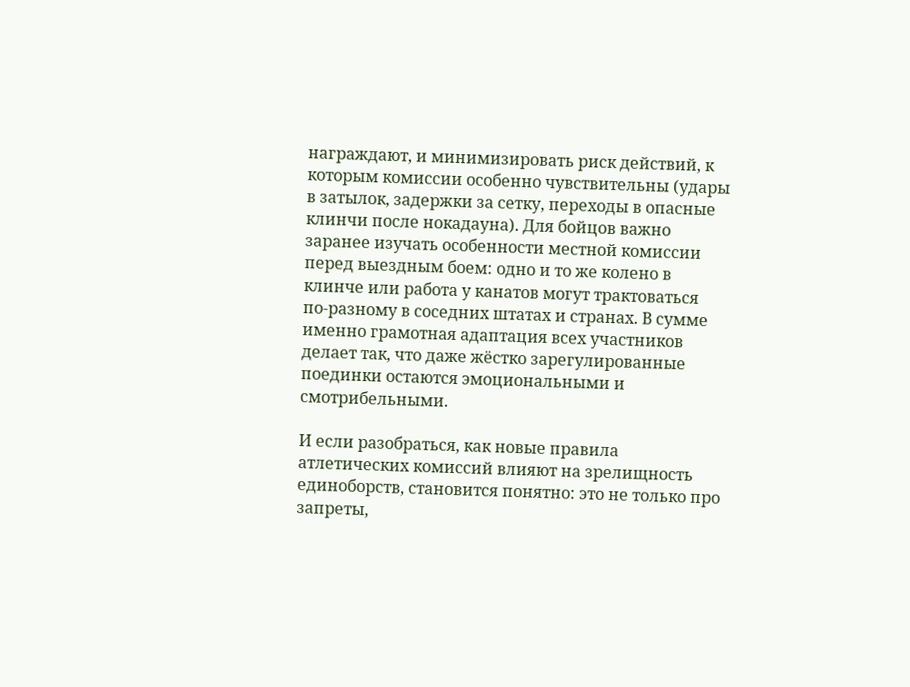награждают, и минимизировать риск действий, к которым комиссии особенно чувствительны (удары в затылок, задержки за сетку, переходы в опасные клинчи после нокадауна). Для бойцов важно заранее изучать особенности местной комиссии перед выездным боем: одно и то же колено в клинче или работа у канатов могут трактоваться по‑разному в соседних штатах и странах. В сумме именно грамотная адаптация всех участников делает так, что даже жёстко зарегулированные поединки остаются эмоциональными и смотрибельными.

И если разобраться, как новые правила атлетических комиссий влияют на зрелищность единоборств, становится понятно: это не только про запреты,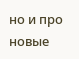но и про новые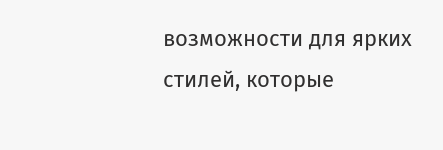возможности для ярких стилей, которые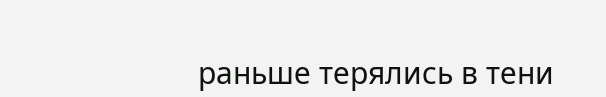раньше терялись в тени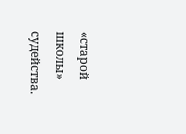«старой школы» судейства.